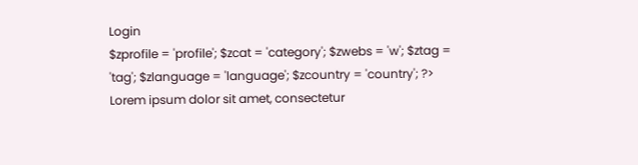Login
$zprofile = 'profile'; $zcat = 'category'; $zwebs = 'w'; $ztag = 'tag'; $zlanguage = 'language'; $zcountry = 'country'; ?>
Lorem ipsum dolor sit amet, consectetur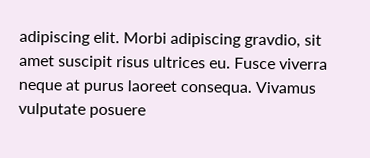adipiscing elit. Morbi adipiscing gravdio, sit amet suscipit risus ultrices eu. Fusce viverra neque at purus laoreet consequa. Vivamus vulputate posuere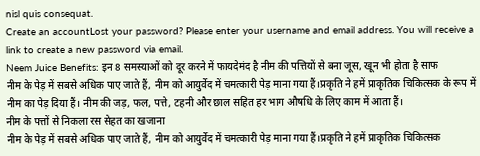nisl quis consequat.
Create an accountLost your password? Please enter your username and email address. You will receive a link to create a new password via email.
Neem Juice Benefits: इन 8 समस्याओं को दूर करने में फायदेमंद है नीम की पत्तियों से बना जूस, खून भी होता है साफ
नीम के पेड़ में सबसे अधिक पाए जाते हैं, नीम को आयुर्वेद में चमत्कारी पेड़ माना गया हैं।प्रकृति ने हमें प्राकृतिक चिकित्सक के रूप में नीम का पेड़ दिया हैं। नीम की जड़, फल, पत्ते, टहनी और छाल सहित हर भाग औषधि के लिए काम में आता हैं।
नीम के पत्तों से निकला रस सेहत का खजाना
नीम के पेड़ में सबसे अधिक पाए जाते हैं, नीम को आयुर्वेद में चमत्कारी पेड़ माना गया हैं।प्रकृति ने हमें प्राकृतिक चिकित्सक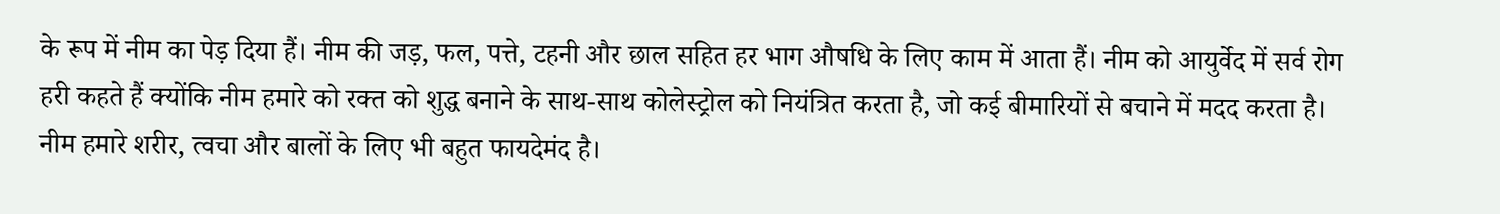के रूप में नीम का पेड़ दिया हैं। नीम की जड़, फल, पत्ते, टहनी और छाल सहित हर भाग औषधि के लिए काम में आता हैं। नीम को आयुर्वेद में सर्व रोग हरी कहते हैं क्योंकि नीम हमारे को रक्त को शुद्ध बनाने के साथ-साथ कोलेस्ट्रोल को नियंत्रित करता है, जो कई बीमारियों से बचाने में मदद करता है। नीम हमारे शरीर, त्वचा और बालों के लिए भी बहुत फायदेमंद है।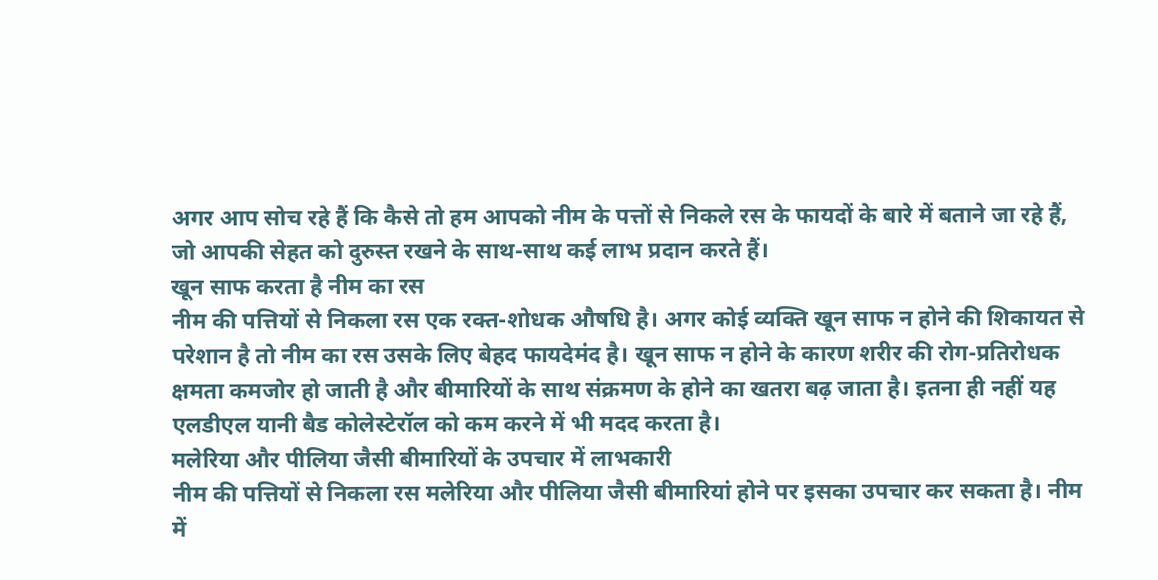अगर आप सोच रहे हैं कि कैसे तो हम आपको नीम के पत्तों से निकले रस के फायदों के बारे में बताने जा रहे हैं, जो आपकी सेहत को दुरुस्त रखने के साथ-साथ कई लाभ प्रदान करते हैं।
खून साफ करता है नीम का रस
नीम की पत्तियों से निकला रस एक रक्त-शोधक औषधि है। अगर कोई व्यक्ति खून साफ न होने की शिकायत से परेशान है तो नीम का रस उसके लिए बेहद फायदेमंद है। खून साफ न होने के कारण शरीर की रोग-प्रतिरोधक क्षमता कमजोर हो जाती है और बीमारियों के साथ संक्रमण के होने का खतरा बढ़ जाता है। इतना ही नहीं यह एलडीएल यानी बैड कोलेस्टेरॉल को कम करने में भी मदद करता है।
मलेरिया और पीलिया जैसी बीमारियों के उपचार में लाभकारी
नीम की पत्तियों से निकला रस मलेरिया और पीलिया जैसी बीमारियां होने पर इसका उपचार कर सकता है। नीम में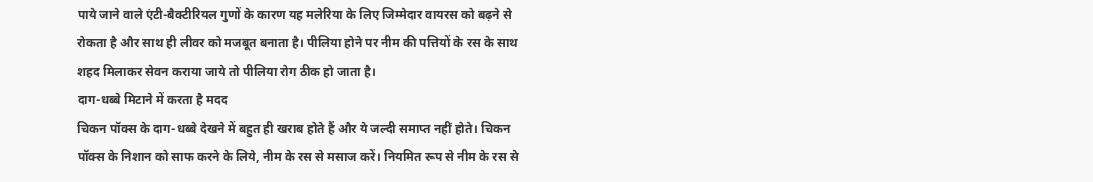पाये जाने वाले एंटी-बैक्टीरियल गुणों के कारण यह मलेरिया के लिए जिम्मेदार वायरस को बढ़ने से रोकता है और साथ ही लीवर को मजबूत बनाता है। पीलिया होने पर नीम की पत्तियों के रस के साथ शहद मिलाकर सेवन कराया जाये तो पीलिया रोग ठीक हो जाता है।
दाग-धब्बे मिटाने में करता है मदद
चिकन पॉक्स के दाग-धब्बे देखने में बहुत ही खराब होते हैं और ये जल्दी समाप्त नहीं होते। चिकन पॉक्स के निशान को साफ करने के लिये, नीम के रस से मसाज करें। नियमित रूप से नीम के रस से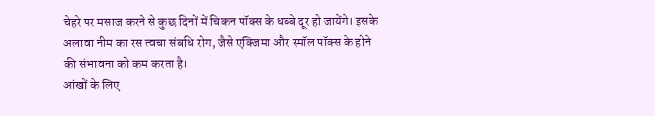चेहरे पर मसाज करने से कुछ दिनों में चिकन पॉक्स के धब्बे दूर हो जायेंगे। इसके अलावा नीम का रस त्वचा संबधि रोग, जैसे एक्जिमा और स्मॉल पॉक्स के होने की संभावना को कम करता है।
आंखों के लिए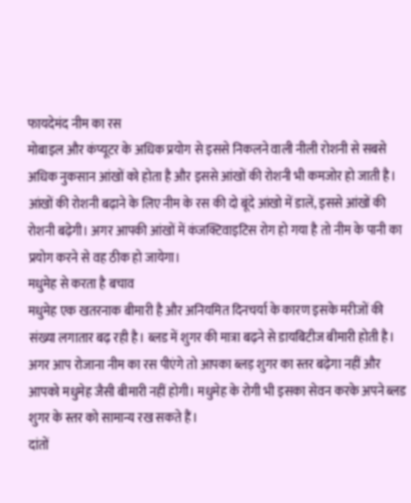फायदेमंद नीम का रस
मोबाइल और कंप्यूटर के अधिक प्रयोग से इससे निकलने वाली नीली रोशनी से सबसे अधिक नुकसान आंखों को होता है और इससे आंखों की रोशनी भी कमजोर हो जाती है। आंखों की रोशनी बढ़ाने के लिए नीम के रस की दो बूंदे आंखो में डालें, इससे आंखों की रोशनी बढ़ेगी। अगर आपकी आंखों में कंजक्टिवाइटिस रोग हो गया है तो नीम के पानी का प्रयोग करने से वह ठीक हो जायेगा।
मधुमेह से करता है बचाव
मधुमेह एक खतरनाक बीमारी है और अनियमित दिनचर्या के कारण इसके मरीजों की संख्या लगातार बढ़ रही है। ब्लड में शुगर की मात्रा बढ़ने से डायबिटीज बीमारी होती है। अगर आप रोजाना नीम का रस पीएंगे तो आपका ब्लड़ शुगर का स्तर बढ़ेगा नहीं और आपको मधुमेह जैसी बीमारी नहीं होगी। मधुमेह के रोगी भी इसका सेवन करके अपने ब्लड शुगर के स्तर को सामान्य रख सकते हैं।
दांतों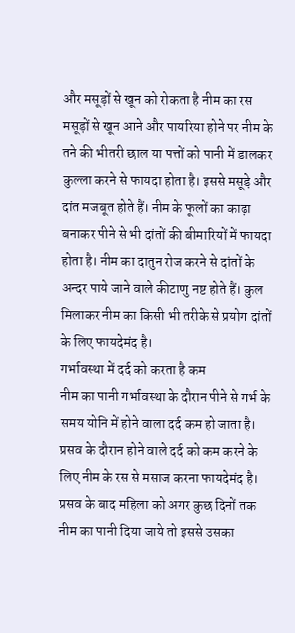और मसूड़ों से खून को रोकता है नीम का रस
मसूड़ों से खून आने और पायरिया होने पर नीम के तने की भीतरी छाल या पत्तों को पानी में डालकर कुल्ला करने से फायदा होता है। इससे मसूड़े और दांत मजबूत होते हैं। नीम के फूलों का काढ़ा बनाकर पीने से भी दांतों की बीमारियों में फायदा होता है। नीम का दातुन रोज करने से दांतों के अन्दर पाये जाने वाले कीटाणु नष्ट होते हैं। कुल मिलाकर नीम का किसी भी तरीके से प्रयोग दांतों के लिए फायदेमंद है।
गर्भावस्था में दर्द को करता है कम
नीम का पानी गर्भावस्था के दौरान पीने से गर्भ के समय योनि में होने वाला दर्द कम हो जाता है। प्रसव के दौरान होने वाले दर्द को कम करने के लिए नीम के रस से मसाज करना फायदेमंद है। प्रसव के बाद महिला को अगर कुछ दिनों तक नीम का पानी दिया जाये तो इससे उसका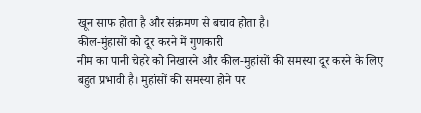खून साफ होता है और संक्रमण से बचाव होता है।
कील-मुंहासों को दूर करने में गुणकारी
नीम का पानी चेहरे को निखारने और कील-मुहांसों की समस्या दूर करने के लिए बहुत प्रभावी है। मुहांसों की समस्या होने पर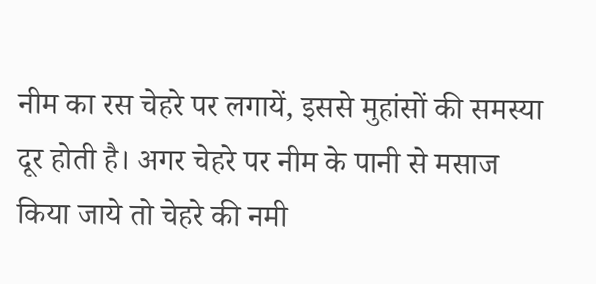नीम का रस चेहरे पर लगायें, इससे मुहांसों की समस्या दूर होती है। अगर चेहरे पर नीम के पानी से मसाज किया जाये तो चेहरे की नमी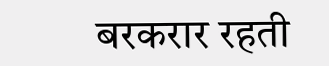बरकरार रहती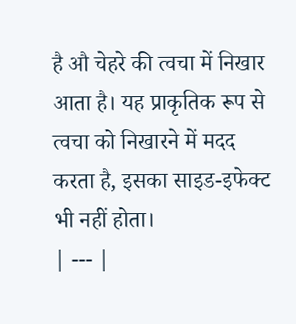है औ चेहरे की त्वचा में निखार आता है। यह प्राकृतिक रूप से त्वचा को निखारने में मदद करता है, इसका साइड-इफेक्ट भी नहीं होता।
| --- |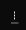--- |